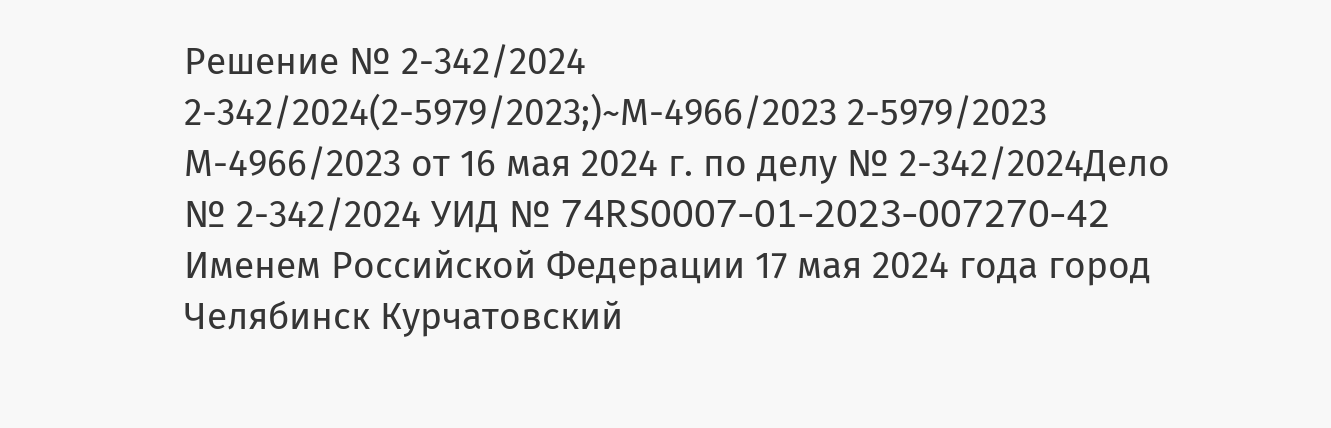Решение № 2-342/2024 2-342/2024(2-5979/2023;)~М-4966/2023 2-5979/2023 М-4966/2023 от 16 мая 2024 г. по делу № 2-342/2024Дело № 2-342/2024 УИД № 74RS0007-01-2023-007270-42 Именем Российской Федерации 17 мая 2024 года город Челябинск Курчатовский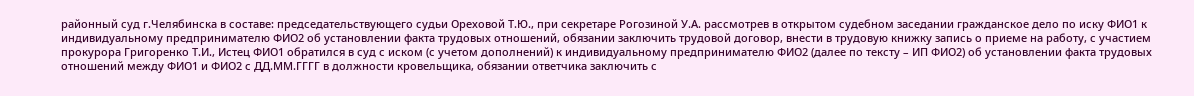районный суд г.Челябинска в составе: председательствующего судьи Ореховой Т.Ю., при секретаре Рогозиной У.А. рассмотрев в открытом судебном заседании гражданское дело по иску ФИО1 к индивидуальному предпринимателю ФИО2 об установлении факта трудовых отношений, обязании заключить трудовой договор, внести в трудовую книжку запись о приеме на работу, с участием прокурора Григоренко Т.И., Истец ФИО1 обратился в суд с иском (с учетом дополнений) к индивидуальному предпринимателю ФИО2 (далее по тексту – ИП ФИО2) об установлении факта трудовых отношений между ФИО1 и ФИО2 с ДД.ММ.ГГГГ в должности кровельщика, обязании ответчика заключить с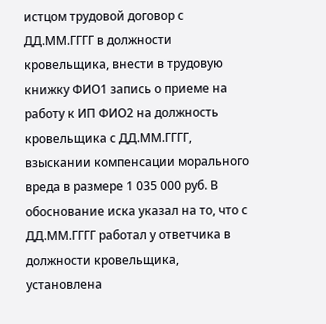истцом трудовой договор с ДД.ММ.ГГГГ в должности кровельщика, внести в трудовую книжку ФИО1 запись о приеме на работу к ИП ФИО2 на должность кровельщика с ДД.ММ.ГГГГ, взыскании компенсации морального вреда в размере 1 035 000 руб. В обоснование иска указал на то, что с ДД.ММ.ГГГГ работал у ответчика в должности кровельщика, установлена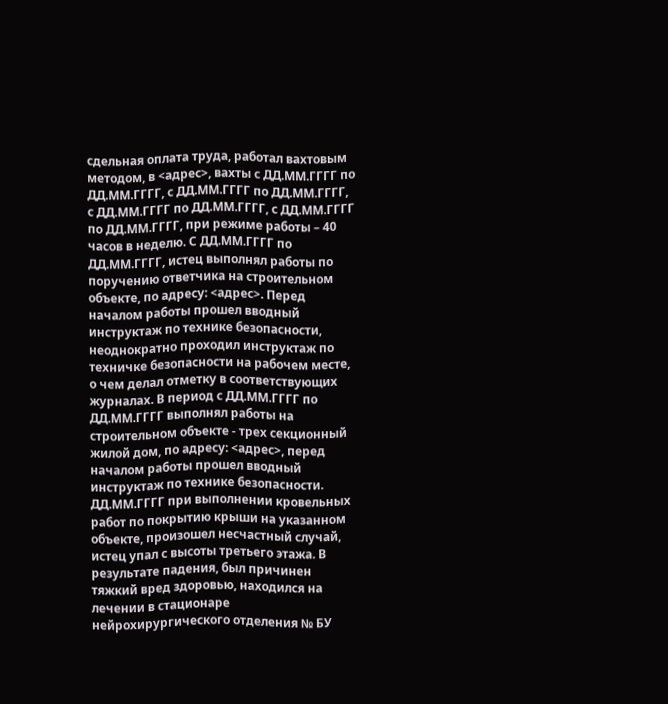сдельная оплата труда, работал вахтовым методом, в <адрес>, вахты с ДД.ММ.ГГГГ по ДД.ММ.ГГГГ, с ДД.ММ.ГГГГ по ДД.ММ.ГГГГ, с ДД.ММ.ГГГГ по ДД.ММ.ГГГГ, с ДД.ММ.ГГГГ по ДД.ММ.ГГГГ, при режиме работы – 40 часов в неделю. С ДД.ММ.ГГГГ по ДД.ММ.ГГГГ, истец выполнял работы по поручению ответчика на строительном объекте, по адресу: <адрес>. Перед началом работы прошел вводный инструктаж по технике безопасности, неоднократно проходил инструктаж по техничке безопасности на рабочем месте, о чем делал отметку в соответствующих журналах. В период с ДД.ММ.ГГГГ по ДД.ММ.ГГГГ выполнял работы на строительном объекте - трех секционный жилой дом, по адресу: <адрес>, перед началом работы прошел вводный инструктаж по технике безопасности. ДД.ММ.ГГГГ при выполнении кровельных работ по покрытию крыши на указанном объекте, произошел несчастный случай, истец упал с высоты третьего этажа. В результате падения, был причинен тяжкий вред здоровью, находился на лечении в стационаре нейрохирургического отделения № БУ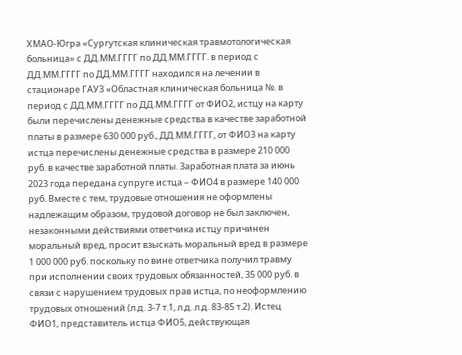ХМАО-Югра «Сургутская клиническая травмотологическая больница» с ДД.ММ.ГГГГ по ДД.ММ.ГГГГ. в период с ДД.ММ.ГГГГ по ДД.ММ.ГГГГ находился на лечении в стационаре ГАУЗ «Областная клиническая больница №. в период с ДД.ММ.ГГГГ по ДД.ММ.ГГГГ от ФИО2, истцу на карту были перечислены денежные средства в качестве заработной платы в размере 630 000 руб., ДД.ММ.ГГГГ, от ФИО3 на карту истца перечислены денежные средства в размере 210 000 руб. в качестве заработной платы. Заработная плата за июнь 2023 года передана супруге истца – ФИО4 в размере 140 000 руб. Вместе с тем, трудовые отношения не оформлены надлежащим образом, трудовой договор не был заключен, незаконными действиями ответчика истцу причинен моральный вред, просит взыскать моральный вред в размере 1 000 000 руб. поскольку по вине ответчика получил травму при исполнении своих трудовых обязанностей, 35 000 руб. в связи с нарушением трудовых прав истца, по неоформлению трудовых отношений (л.д. 3-7 т.1, л.д. л.д. 83-85 т.2). Истец ФИО1, представитель истца ФИО5, действующая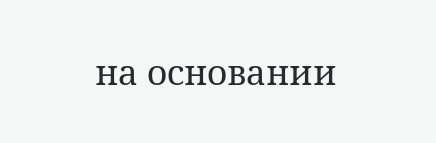на основании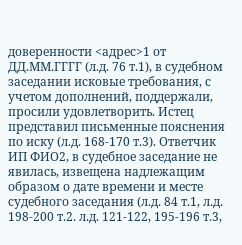доверенности <адрес>1 от ДД.ММ.ГГГГ (л.д. 76 т.1), в судебном заседании исковые требования, с учетом дополнений, поддержали, просили удовлетворить. Истец представил письменные пояснения по иску (л.д. 168-170 т.3). Ответчик ИП ФИО2, в судебное заседание не явилась, извещена надлежащим образом о дате времени и месте судебного заседания (л.д. 84 т.1, л.д. 198-200 т.2. л.д. 121-122, 195-196 т.3,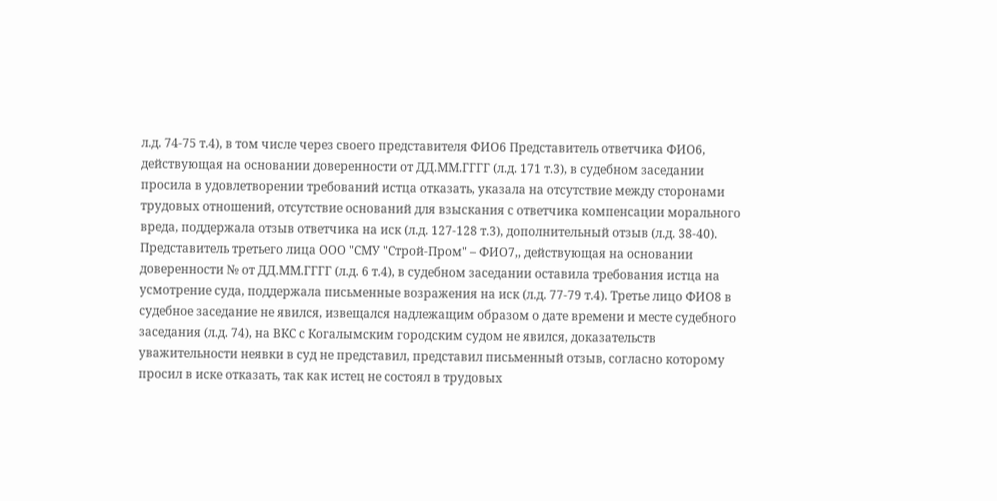л.д. 74-75 т.4), в том числе через своего представителя ФИО6 Представитель ответчика ФИО6, действующая на основании доверенности от ДД.ММ.ГГГГ (л.д. 171 т.3), в судебном заседании просила в удовлетворении требований истца отказать, указала на отсутствие между сторонами трудовых отношений, отсутствие оснований для взыскания с ответчика компенсации морального вреда, поддержала отзыв ответчика на иск (л.д. 127-128 т.3), дополнительный отзыв (л.д. 38-40). Представитель третьего лица ООО "СМУ "Строй-Пром" – ФИО7,, действующая на основании доверенности № от ДД.ММ.ГГГГ (л.д. 6 т.4), в судебном заседании оставила требования истца на усмотрение суда, поддержала письменные возражения на иск (л.д. 77-79 т.4). Третье лицо ФИО8 в судебное заседание не явился, извещался надлежащим образом о дате времени и месте судебного заседания (л.д. 74), на ВКС с Когалымским городским судом не явился, доказательств уважительности неявки в суд не представил, представил письменный отзыв, согласно которому просил в иске отказать, так как истец не состоял в трудовых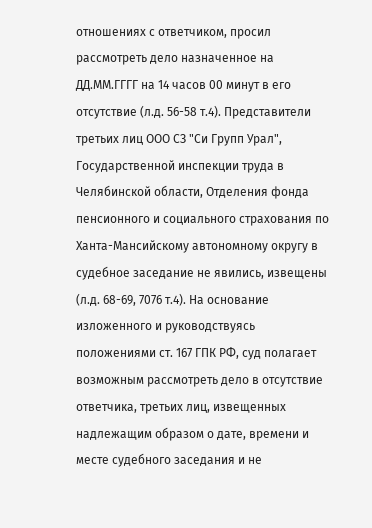отношениях с ответчиком, просил рассмотреть дело назначенное на ДД.ММ.ГГГГ на 14 часов 00 минут в его отсутствие (л.д. 56-58 т.4). Представители третьих лиц ООО СЗ "Си Групп Урал", Государственной инспекции труда в Челябинской области, Отделения фонда пенсионного и социального страхования по Ханта-Мансийскому автономному округу в судебное заседание не явились, извещены (л.д. 68-69, 7076 т.4). На основание изложенного и руководствуясь положениями ст. 167 ГПК РФ, суд полагает возможным рассмотреть дело в отсутствие ответчика, третьих лиц, извещенных надлежащим образом о дате, времени и месте судебного заседания и не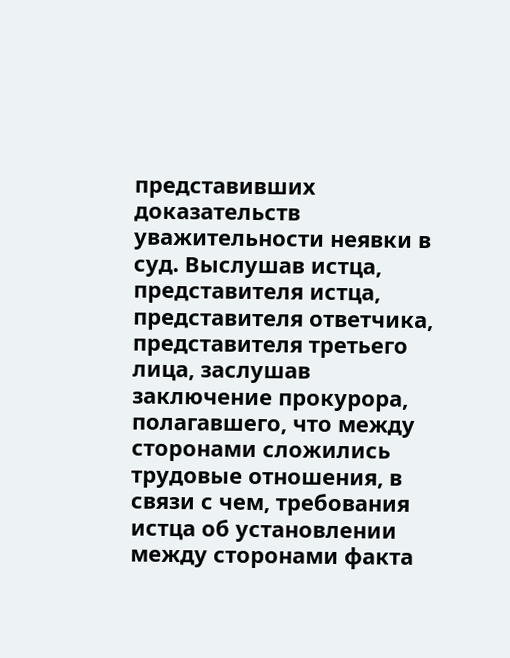представивших доказательств уважительности неявки в суд. Выслушав истца, представителя истца, представителя ответчика, представителя третьего лица, заслушав заключение прокурора, полагавшего, что между сторонами сложились трудовые отношения, в связи с чем, требования истца об установлении между сторонами факта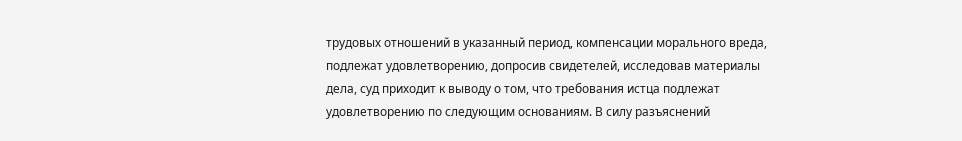трудовых отношений в указанный период, компенсации морального вреда, подлежат удовлетворению, допросив свидетелей, исследовав материалы дела, суд приходит к выводу о том, что требования истца подлежат удовлетворению по следующим основаниям. В силу разъяснений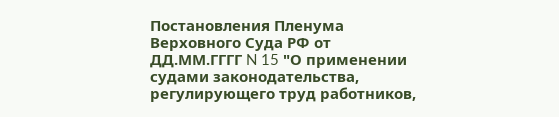Постановления Пленума Верховного Суда РФ от ДД.ММ.ГГГГ N 15 "О применении судами законодательства, регулирующего труд работников,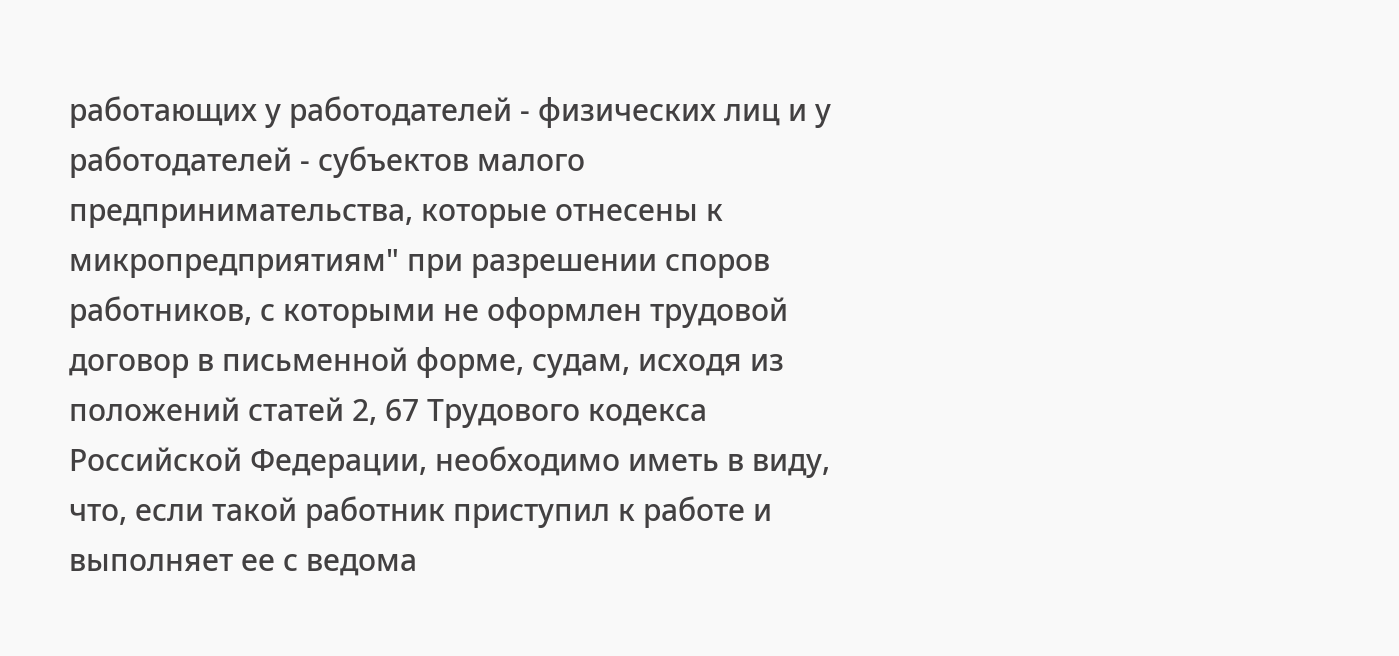работающих у работодателей - физических лиц и у работодателей - субъектов малого предпринимательства, которые отнесены к микропредприятиям" при разрешении споров работников, с которыми не оформлен трудовой договор в письменной форме, судам, исходя из положений статей 2, 67 Трудового кодекса Российской Федерации, необходимо иметь в виду, что, если такой работник приступил к работе и выполняет ее с ведома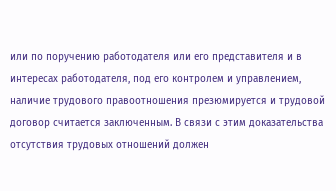или по поручению работодателя или его представителя и в интересах работодателя, под его контролем и управлением, наличие трудового правоотношения презюмируется и трудовой договор считается заключенным. В связи с этим доказательства отсутствия трудовых отношений должен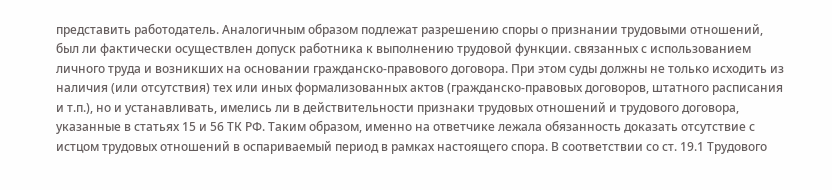представить работодатель. Аналогичным образом подлежат разрешению споры о признании трудовыми отношений, был ли фактически осуществлен допуск работника к выполнению трудовой функции. связанных с использованием личного труда и возникших на основании гражданско-правового договора. При этом суды должны не только исходить из наличия (или отсутствия) тех или иных формализованных актов (гражданско-правовых договоров, штатного расписания и т.п.), но и устанавливать, имелись ли в действительности признаки трудовых отношений и трудового договора, указанные в статьях 15 и 56 ТК РФ. Таким образом, именно на ответчике лежала обязанность доказать отсутствие с истцом трудовых отношений в оспариваемый период в рамках настоящего спора. В соответствии со ст. 19.1 Трудового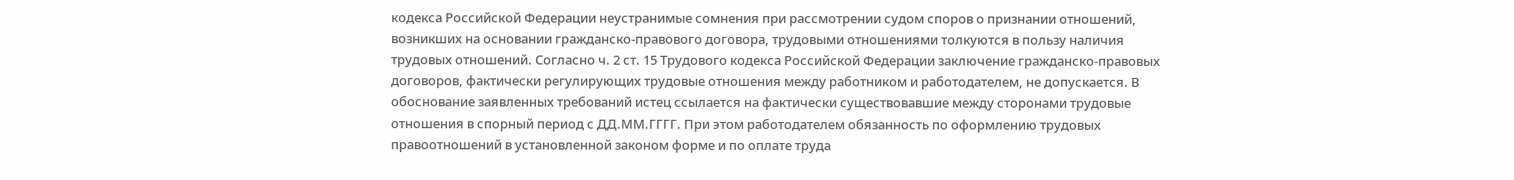кодекса Российской Федерации неустранимые сомнения при рассмотрении судом споров о признании отношений, возникших на основании гражданско-правового договора, трудовыми отношениями толкуются в пользу наличия трудовых отношений. Согласно ч. 2 ст. 15 Трудового кодекса Российской Федерации заключение гражданско-правовых договоров, фактически регулирующих трудовые отношения между работником и работодателем, не допускается. В обоснование заявленных требований истец ссылается на фактически существовавшие между сторонами трудовые отношения в спорный период с ДД.ММ.ГГГГ. При этом работодателем обязанность по оформлению трудовых правоотношений в установленной законом форме и по оплате труда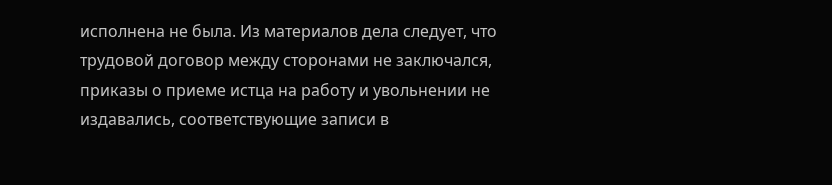исполнена не была. Из материалов дела следует, что трудовой договор между сторонами не заключался, приказы о приеме истца на работу и увольнении не издавались, соответствующие записи в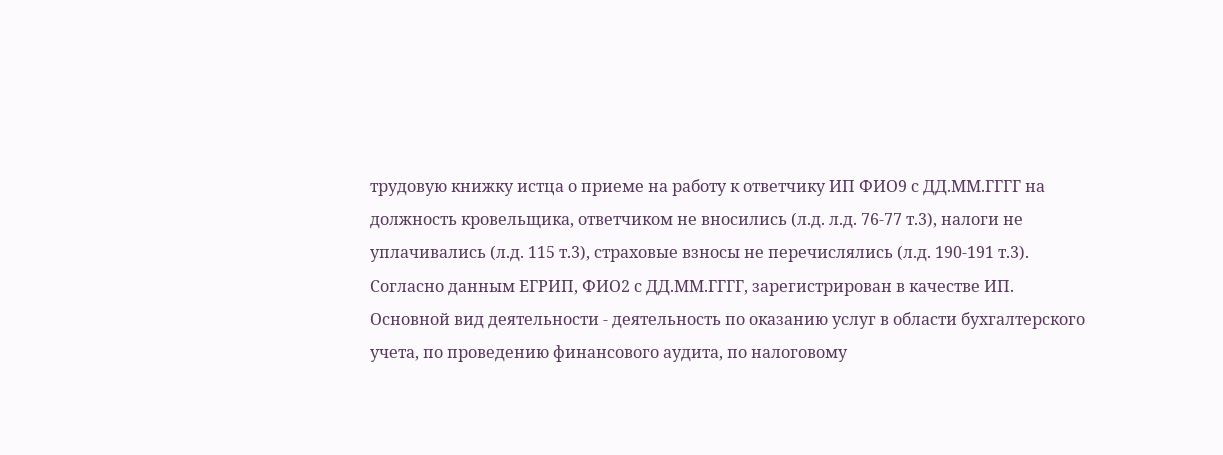трудовую книжку истца о приеме на работу к ответчику ИП ФИО9 с ДД.ММ.ГГГГ на должность кровельщика, ответчиком не вносились (л.д. л.д. 76-77 т.3), налоги не уплачивались (л.д. 115 т.3), страховые взносы не перечислялись (л.д. 190-191 т.3). Согласно данным ЕГРИП, ФИО2 с ДД.ММ.ГГГГ, зарегистрирован в качестве ИП. Основной вид деятельности - деятельность по оказанию услуг в области бухгалтерского учета, по проведению финансового аудита, по налоговому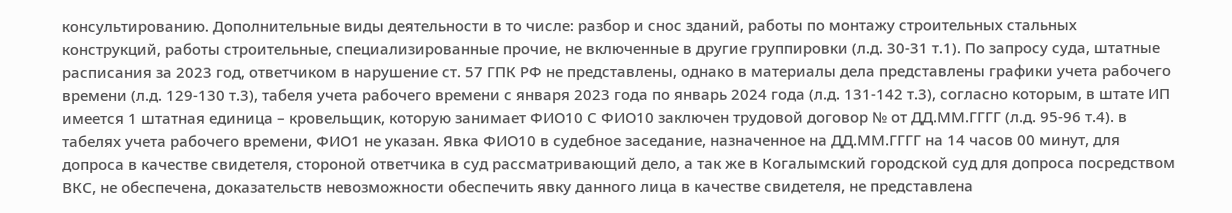консультированию. Дополнительные виды деятельности в то числе: разбор и снос зданий, работы по монтажу строительных стальных конструкций, работы строительные, специализированные прочие, не включенные в другие группировки (л.д. 30-31 т.1). По запросу суда, штатные расписания за 2023 год, ответчиком в нарушение ст. 57 ГПК РФ не представлены, однако в материалы дела представлены графики учета рабочего времени (л.д. 129-130 т.3), табеля учета рабочего времени с января 2023 года по январь 2024 года (л.д. 131-142 т.3), согласно которым, в штате ИП имеется 1 штатная единица – кровельщик, которую занимает ФИО10 С ФИО10 заключен трудовой договор № от ДД.ММ.ГГГГ (л.д. 95-96 т.4). в табелях учета рабочего времени, ФИО1 не указан. Явка ФИО10 в судебное заседание, назначенное на ДД.ММ.ГГГГ на 14 часов 00 минут, для допроса в качестве свидетеля, стороной ответчика в суд рассматривающий дело, а так же в Когалымский городской суд для допроса посредством ВКС, не обеспечена, доказательств невозможности обеспечить явку данного лица в качестве свидетеля, не представлена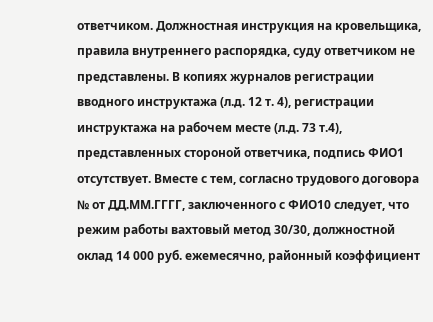ответчиком. Должностная инструкция на кровельщика, правила внутреннего распорядка, суду ответчиком не представлены. В копиях журналов регистрации вводного инструктажа (л.д. 12 т. 4), регистрации инструктажа на рабочем месте (л.д. 73 т.4), представленных стороной ответчика, подпись ФИО1 отсутствует. Вместе с тем, согласно трудового договора № от ДД.ММ.ГГГГ, заключенного с ФИО10 следует, что режим работы вахтовый метод 30/30, должностной оклад 14 000 руб. ежемесячно, районный коэффициент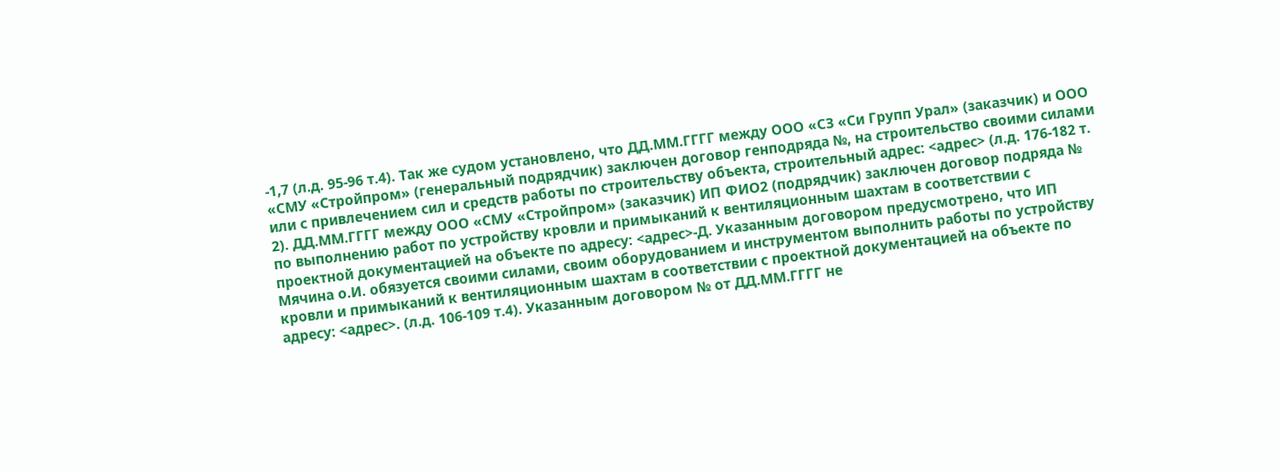-1,7 (л.д. 95-96 т.4). Так же судом установлено, что ДД.ММ.ГГГГ между ООО «СЗ «Си Групп Урал» (заказчик) и ООО «СМУ «Стройпром» (генеральный подрядчик) заключен договор генподряда №, на строительство своими силами или с привлечением сил и средств работы по строительству объекта, строительный адрес: <адрес> (л.д. 176-182 т. 2). ДД.ММ.ГГГГ между ООО «СМУ «Стройпром» (заказчик) ИП ФИО2 (подрядчик) заключен договор подряда № по выполнению работ по устройству кровли и примыканий к вентиляционным шахтам в соответствии с проектной документацией на объекте по адресу: <адрес>-Д. Указанным договором предусмотрено, что ИП Мячина о.И. обязуется своими силами, своим оборудованием и инструментом выполнить работы по устройству кровли и примыканий к вентиляционным шахтам в соответствии с проектной документацией на объекте по адресу: <адрес>. (л.д. 106-109 т.4). Указанным договором № от ДД.ММ.ГГГГ не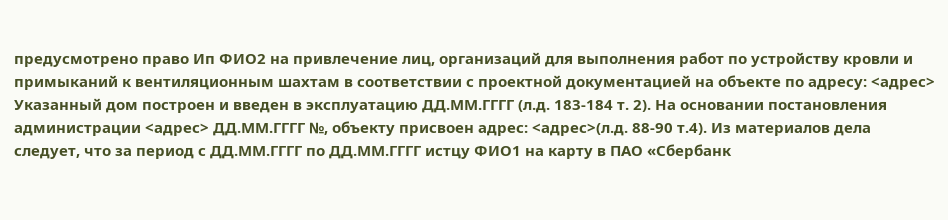предусмотрено право Ип ФИО2 на привлечение лиц, организаций для выполнения работ по устройству кровли и примыканий к вентиляционным шахтам в соответствии с проектной документацией на объекте по адресу: <адрес> Указанный дом построен и введен в эксплуатацию ДД.ММ.ГГГГ (л.д. 183-184 т. 2). На основании постановления администрации <адрес> ДД.ММ.ГГГГ №, объекту присвоен адрес: <адрес>(л.д. 88-90 т.4). Из материалов дела следует, что за период с ДД.ММ.ГГГГ по ДД.ММ.ГГГГ истцу ФИО1 на карту в ПАО «Сбербанк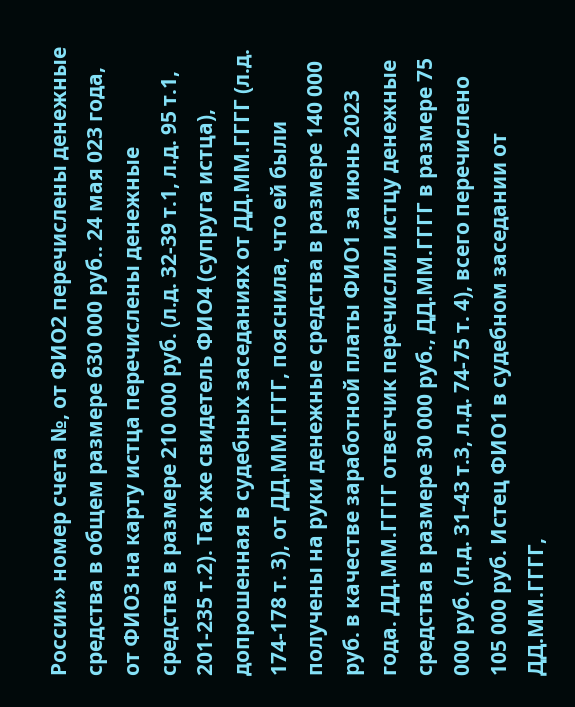России» номер счета №, от ФИО2 перечислены денежные средства в общем размере 630 000 руб.. 24 мая 023 года, от ФИО3 на карту истца перечислены денежные средства в размере 210 000 руб. (л.д. 32-39 т.1, л.д. 95 т.1, 201-235 т.2). Так же свидетель ФИО4 (супруга истца), допрошенная в судебных заседаниях от ДД.ММ.ГГГГ (л.д. 174-178 т. 3), от ДД.ММ.ГГГГ, пояснила, что ей были получены на руки денежные средства в размере 140 000 руб. в качестве заработной платы ФИО1 за июнь 2023 года. ДД.ММ.ГГГГ ответчик перечислил истцу денежные средства в размере 30 000 руб., ДД.ММ.ГГГГ в размере 75 000 руб. (л.д. 31-43 т.3, л.д. 74-75 т. 4), всего перечислено 105 000 руб. Истец ФИО1 в судебном заседании от ДД.ММ.ГГГГ,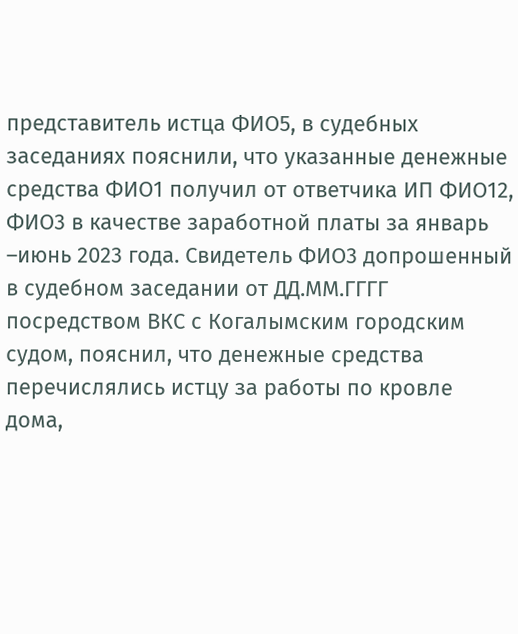представитель истца ФИО5, в судебных заседаниях пояснили, что указанные денежные средства ФИО1 получил от ответчика ИП ФИО12, ФИО3 в качестве заработной платы за январь –июнь 2023 года. Свидетель ФИО3 допрошенный в судебном заседании от ДД.ММ.ГГГГ посредством ВКС с Когалымским городским судом, пояснил, что денежные средства перечислялись истцу за работы по кровле дома,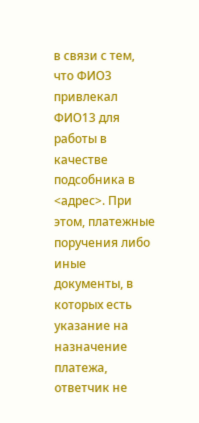в связи с тем, что ФИО3 привлекал ФИО13 для работы в качестве подсобника в <адрес>. При этом, платежные поручения либо иные документы, в которых есть указание на назначение платежа, ответчик не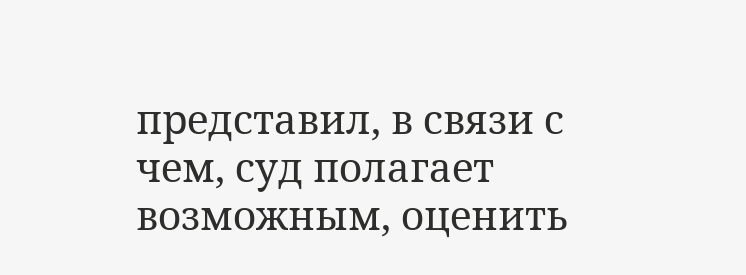представил, в связи с чем, суд полагает возможным, оценить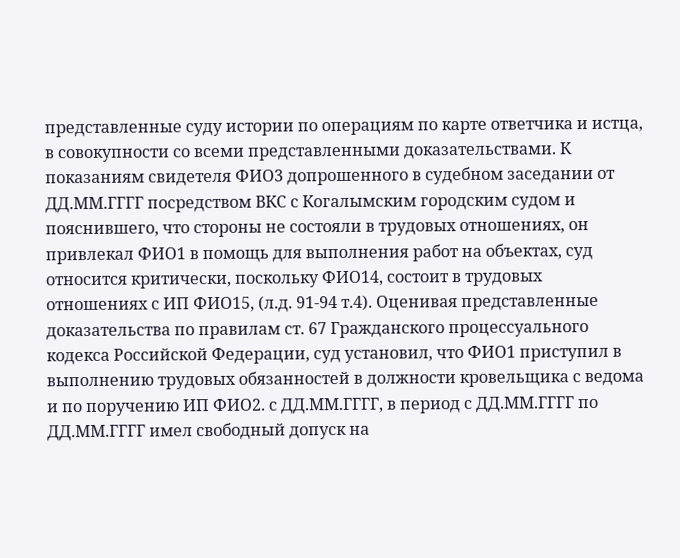представленные суду истории по операциям по карте ответчика и истца, в совокупности со всеми представленными доказательствами. К показаниям свидетеля ФИО3 допрошенного в судебном заседании от ДД.ММ.ГГГГ посредством ВКС с Когалымским городским судом и пояснившего, что стороны не состояли в трудовых отношениях, он привлекал ФИО1 в помощь для выполнения работ на объектах, суд относится критически, поскольку ФИО14, состоит в трудовых отношениях с ИП ФИО15, (л.д. 91-94 т.4). Оценивая представленные доказательства по правилам ст. 67 Гражданского процессуального кодекса Российской Федерации, суд установил, что ФИО1 приступил в выполнению трудовых обязанностей в должности кровельщика с ведома и по поручению ИП ФИО2. с ДД.ММ.ГГГГ, в период с ДД.ММ.ГГГГ по ДД.ММ.ГГГГ имел свободный допуск на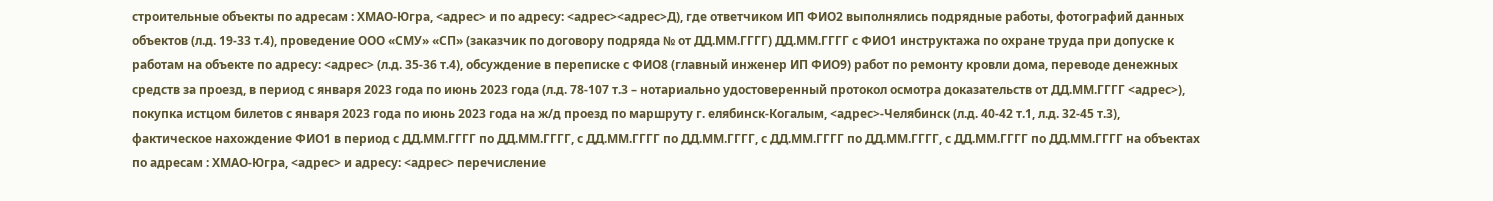строительные объекты по адресам : ХМАО-Югра, <адрес> и по адресу: <адрес><адрес>Д), где ответчиком ИП ФИО2 выполнялись подрядные работы, фотографий данных объектов (л.д. 19-33 т.4), проведение ООО «СМУ» «СП» (заказчик по договору подряда № от ДД.ММ.ГГГГ) ДД.ММ.ГГГГ с ФИО1 инструктажа по охране труда при допуске к работам на объекте по адресу: <адрес> (л.д. 35-36 т.4), обсуждение в переписке с ФИО8 (главный инженер ИП ФИО9) работ по ремонту кровли дома, переводе денежных средств за проезд, в период с января 2023 года по июнь 2023 года (л.д. 78-107 т.3 – нотариально удостоверенный протокол осмотра доказательств от ДД.ММ.ГГГГ <адрес>), покупка истцом билетов с января 2023 года по июнь 2023 года на ж/д проезд по маршруту г. елябинск-Когалым, <адрес>-Челябинск (л.д. 40-42 т.1, л.д. 32-45 т.3), фактическое нахождение ФИО1 в период с ДД.ММ.ГГГГ по ДД.ММ.ГГГГ, с ДД.ММ.ГГГГ по ДД.ММ.ГГГГ, с ДД.ММ.ГГГГ по ДД.ММ.ГГГГ, с ДД.ММ.ГГГГ по ДД.ММ.ГГГГ на объектах по адресам : ХМАО-Югра, <адрес> и адресу: <адрес> перечисление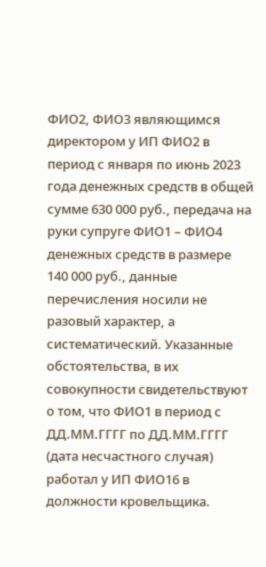ФИО2, ФИО3 являющимся директором у ИП ФИО2 в период с января по июнь 2023 года денежных средств в общей сумме 630 000 руб., передача на руки супруге ФИО1 – ФИО4 денежных средств в размере 140 000 руб., данные перечисления носили не разовый характер, а систематический. Указанные обстоятельства, в их совокупности свидетельствуют о том, что ФИО1 в период с ДД.ММ.ГГГГ по ДД.ММ.ГГГГ (дата несчастного случая) работал у ИП ФИО16 в должности кровельщика.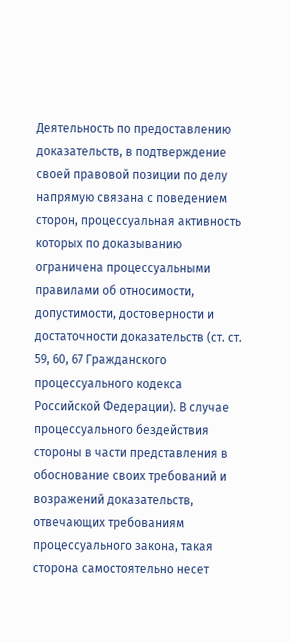Деятельность по предоставлению доказательств, в подтверждение своей правовой позиции по делу напрямую связана с поведением сторон, процессуальная активность которых по доказыванию ограничена процессуальными правилами об относимости, допустимости, достоверности и достаточности доказательств (ст. ст. 59, 60, 67 Гражданского процессуального кодекса Российской Федерации). В случае процессуального бездействия стороны в части представления в обоснование своих требований и возражений доказательств, отвечающих требованиям процессуального закона, такая сторона самостоятельно несет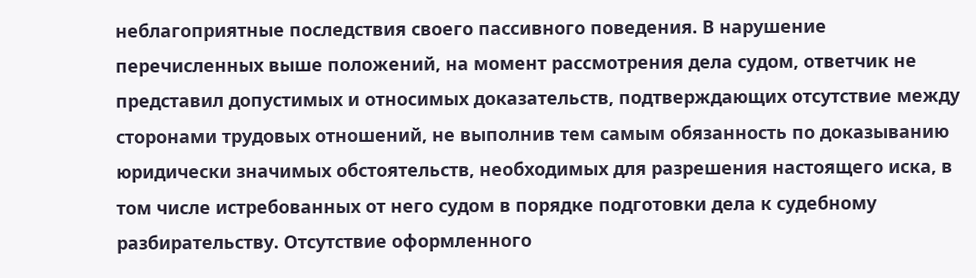неблагоприятные последствия своего пассивного поведения. В нарушение перечисленных выше положений, на момент рассмотрения дела судом, ответчик не представил допустимых и относимых доказательств, подтверждающих отсутствие между сторонами трудовых отношений, не выполнив тем самым обязанность по доказыванию юридически значимых обстоятельств, необходимых для разрешения настоящего иска, в том числе истребованных от него судом в порядке подготовки дела к судебному разбирательству. Отсутствие оформленного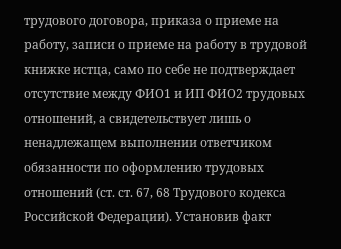трудового договора, приказа о приеме на работу, записи о приеме на работу в трудовой книжке истца, само по себе не подтверждает отсутствие между ФИО1 и ИП ФИО2 трудовых отношений, а свидетельствует лишь о ненадлежащем выполнении ответчиком обязанности по оформлению трудовых отношений (ст. ст. 67, 68 Трудового кодекса Российской Федерации). Установив факт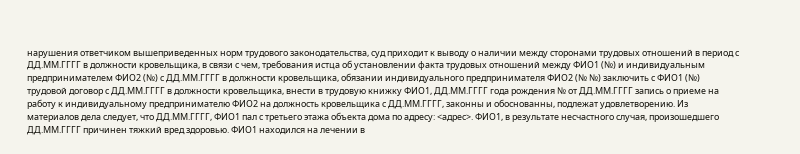нарушения ответчиком вышеприведенных норм трудового законодательства, суд приходит к выводу о наличии между сторонами трудовых отношений в период с ДД.ММ.ГГГГ в должности кровельщика, в связи с чем, требования истца об установлении факта трудовых отношений между ФИО1 (№) и индивидуальным предпринимателем ФИО2 (№) с ДД.ММ.ГГГГ в должности кровельщика, обязании индивидуального предпринимателя ФИО2 (№ №) заключить с ФИО1 (№) трудовой договор с ДД.ММ.ГГГГ в должности кровельщика, внести в трудовую книжку ФИО1, ДД.ММ.ГГГГ года рождения № от ДД.ММ.ГГГГ запись о приеме на работу к индивидуальному предпринимателю ФИО2 на должность кровельщика с ДД.ММ.ГГГГ, законны и обоснованны, подлежат удовлетворению. Из материалов дела следует, что ДД.ММ.ГГГГ, ФИО1 пал с третьего этажа объекта дома по адресу: <адрес>. ФИО1, в результате несчастного случая, произошедшего ДД.ММ.ГГГГ причинен тяжкий вред здоровью. ФИО1 находился на лечении в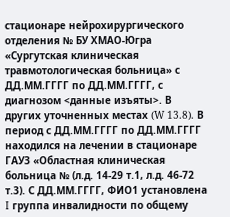стационаре нейрохирургического отделения № БУ ХМАО-Югра «Сургутская клиническая травмотологическая больница» с ДД.ММ.ГГГГ по ДД.ММ.ГГГГ, с диагнозом <данные изъяты>. В других уточненных местах (W 13.8). В период с ДД.ММ.ГГГГ по ДД.ММ.ГГГГ находился на лечении в стационаре ГАУЗ «Областная клиническая больница № (л.д. 14-29 т.1, л.д. 46-72 т.3). С ДД.ММ.ГГГГ, ФИО1 установлена I группа инвалидности по общему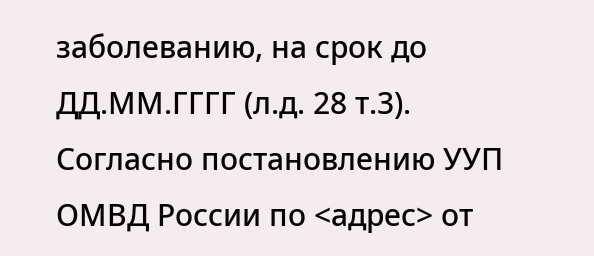заболеванию, на срок до ДД.ММ.ГГГГ (л.д. 28 т.3). Согласно постановлению УУП ОМВД России по <адрес> от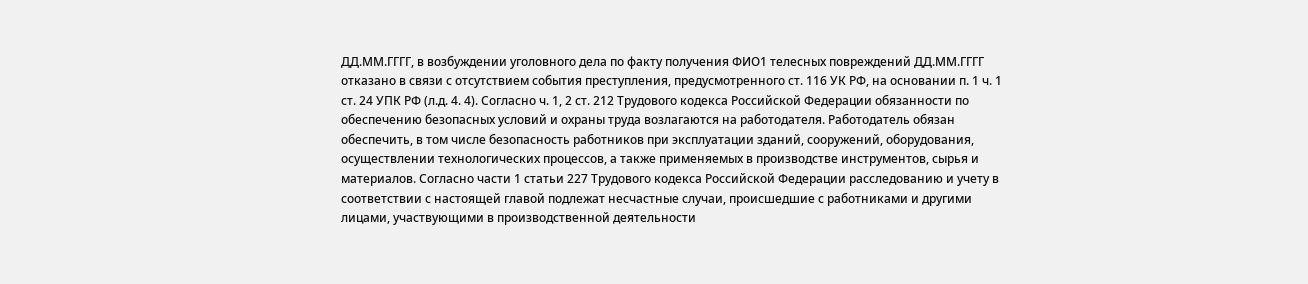ДД.ММ.ГГГГ, в возбуждении уголовного дела по факту получения ФИО1 телесных повреждений ДД.ММ.ГГГГ отказано в связи с отсутствием события преступления, предусмотренного ст. 116 УК РФ, на основании п. 1 ч. 1 ст. 24 УПК РФ (л.д. 4. 4). Согласно ч. 1, 2 ст. 212 Трудового кодекса Российской Федерации обязанности по обеспечению безопасных условий и охраны труда возлагаются на работодателя. Работодатель обязан обеспечить, в том числе безопасность работников при эксплуатации зданий, сооружений, оборудования, осуществлении технологических процессов, а также применяемых в производстве инструментов, сырья и материалов. Согласно части 1 статьи 227 Трудового кодекса Российской Федерации расследованию и учету в соответствии с настоящей главой подлежат несчастные случаи, происшедшие с работниками и другими лицами, участвующими в производственной деятельности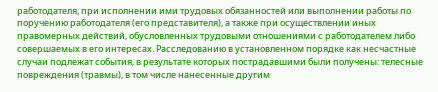работодателя, при исполнении ими трудовых обязанностей или выполнении работы по поручению работодателя (его представителя), а также при осуществлении иных правомерных действий, обусловленных трудовыми отношениями с работодателем либо совершаемых в его интересах. Расследованию в установленном порядке как несчастные случаи подлежат события, в результате которых пострадавшими были получены: телесные повреждения (травмы), в том числе нанесенные другим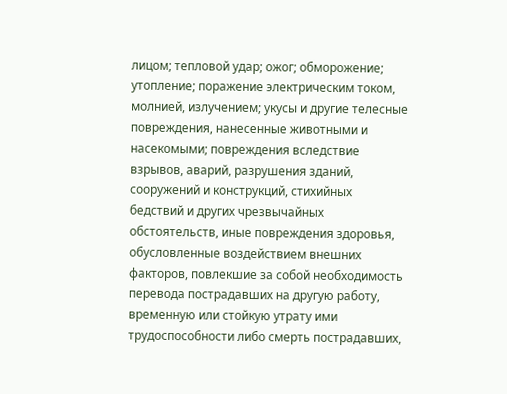лицом; тепловой удар; ожог; обморожение; утопление; поражение электрическим током, молнией, излучением; укусы и другие телесные повреждения, нанесенные животными и насекомыми; повреждения вследствие взрывов, аварий, разрушения зданий, сооружений и конструкций, стихийных бедствий и других чрезвычайных обстоятельств, иные повреждения здоровья, обусловленные воздействием внешних факторов, повлекшие за собой необходимость перевода пострадавших на другую работу, временную или стойкую утрату ими трудоспособности либо смерть пострадавших,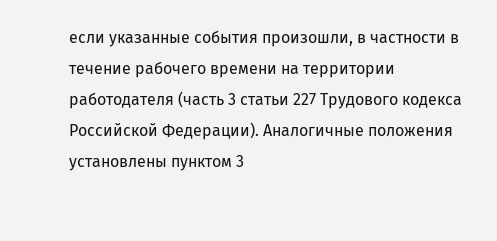если указанные события произошли, в частности в течение рабочего времени на территории работодателя (часть 3 статьи 227 Трудового кодекса Российской Федерации). Аналогичные положения установлены пунктом 3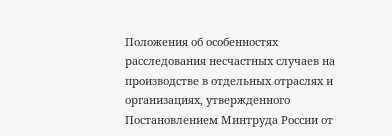Положения об особенностях расследования несчастных случаев на производстве в отдельных отраслях и организациях, утвержденного Постановлением Минтруда России от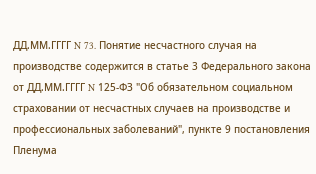ДД.ММ.ГГГГ N 73. Понятие несчастного случая на производстве содержится в статье 3 Федерального закона от ДД.ММ.ГГГГ N 125-ФЗ "Об обязательном социальном страховании от несчастных случаев на производстве и профессиональных заболеваний", пункте 9 постановления Пленума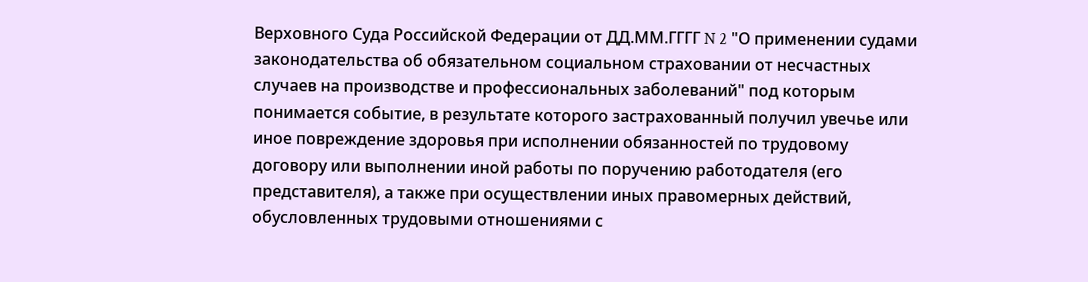Верховного Суда Российской Федерации от ДД.ММ.ГГГГ N 2 "О применении судами законодательства об обязательном социальном страховании от несчастных случаев на производстве и профессиональных заболеваний" под которым понимается событие, в результате которого застрахованный получил увечье или иное повреждение здоровья при исполнении обязанностей по трудовому договору или выполнении иной работы по поручению работодателя (его представителя), а также при осуществлении иных правомерных действий, обусловленных трудовыми отношениями с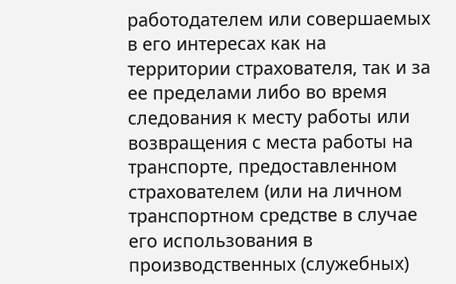работодателем или совершаемых в его интересах как на территории страхователя, так и за ее пределами либо во время следования к месту работы или возвращения с места работы на транспорте, предоставленном страхователем (или на личном транспортном средстве в случае его использования в производственных (служебных)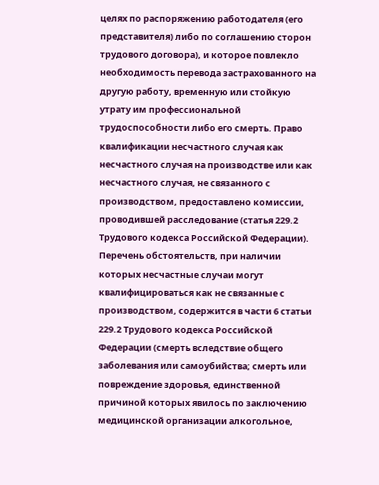целях по распоряжению работодателя (его представителя) либо по соглашению сторон трудового договора), и которое повлекло необходимость перевода застрахованного на другую работу, временную или стойкую утрату им профессиональной трудоспособности либо его смерть. Право квалификации несчастного случая как несчастного случая на производстве или как несчастного случая, не связанного с производством, предоставлено комиссии, проводившей расследование (статья 229.2 Трудового кодекса Российской Федерации). Перечень обстоятельств, при наличии которых несчастные случаи могут квалифицироваться как не связанные с производством, содержится в части 6 статьи 229.2 Трудового кодекса Российской Федерации (смерть вследствие общего заболевания или самоубийства; смерть или повреждение здоровья, единственной причиной которых явилось по заключению медицинской организации алкогольное,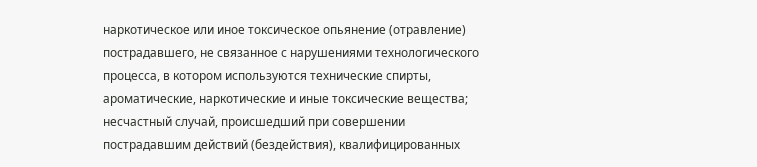наркотическое или иное токсическое опьянение (отравление) пострадавшего, не связанное с нарушениями технологического процесса, в котором используются технические спирты, ароматические, наркотические и иные токсические вещества; несчастный случай, происшедший при совершении пострадавшим действий (бездействия), квалифицированных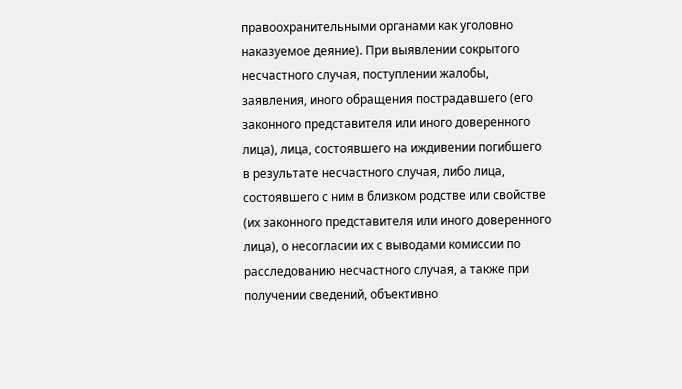правоохранительными органами как уголовно наказуемое деяние). При выявлении сокрытого несчастного случая, поступлении жалобы, заявления, иного обращения пострадавшего (его законного представителя или иного доверенного лица), лица, состоявшего на иждивении погибшего в результате несчастного случая, либо лица, состоявшего с ним в близком родстве или свойстве (их законного представителя или иного доверенного лица), о несогласии их с выводами комиссии по расследованию несчастного случая, а также при получении сведений, объективно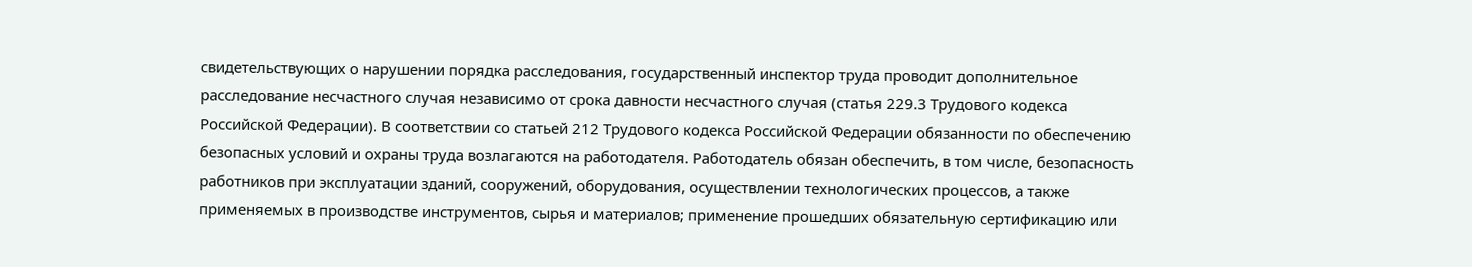свидетельствующих о нарушении порядка расследования, государственный инспектор труда проводит дополнительное расследование несчастного случая независимо от срока давности несчастного случая (статья 229.3 Трудового кодекса Российской Федерации). В соответствии со статьей 212 Трудового кодекса Российской Федерации обязанности по обеспечению безопасных условий и охраны труда возлагаются на работодателя. Работодатель обязан обеспечить, в том числе, безопасность работников при эксплуатации зданий, сооружений, оборудования, осуществлении технологических процессов, а также применяемых в производстве инструментов, сырья и материалов; применение прошедших обязательную сертификацию или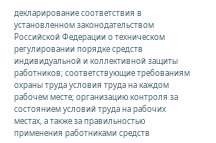декларирование соответствия в установленном законодательством Российской Федерации о техническом регулировании порядке средств индивидуальной и коллективной защиты работников; соответствующие требованиям охраны труда условия труда на каждом рабочем месте; организацию контроля за состоянием условий труда на рабочих местах, а также за правильностью применения работниками средств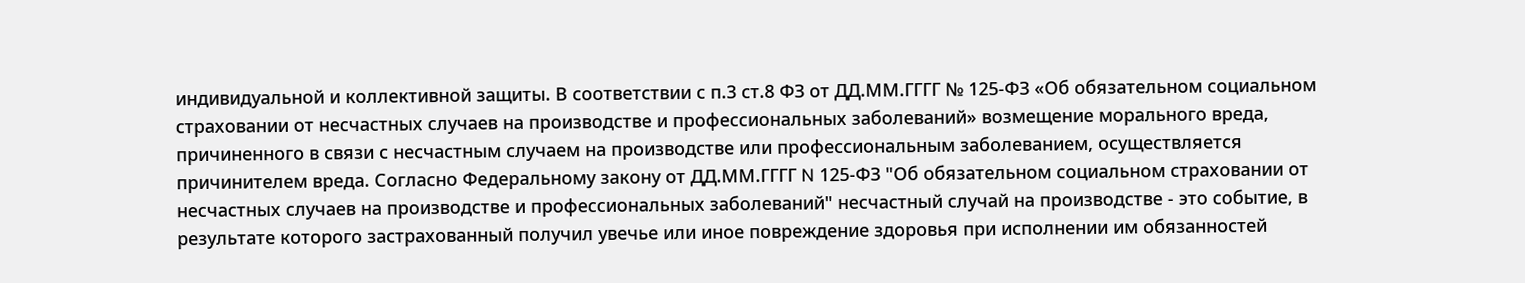индивидуальной и коллективной защиты. В соответствии с п.3 ст.8 ФЗ от ДД.ММ.ГГГГ № 125-ФЗ «Об обязательном социальном страховании от несчастных случаев на производстве и профессиональных заболеваний» возмещение морального вреда, причиненного в связи с несчастным случаем на производстве или профессиональным заболеванием, осуществляется причинителем вреда. Согласно Федеральному закону от ДД.ММ.ГГГГ N 125-ФЗ "Об обязательном социальном страховании от несчастных случаев на производстве и профессиональных заболеваний" несчастный случай на производстве - это событие, в результате которого застрахованный получил увечье или иное повреждение здоровья при исполнении им обязанностей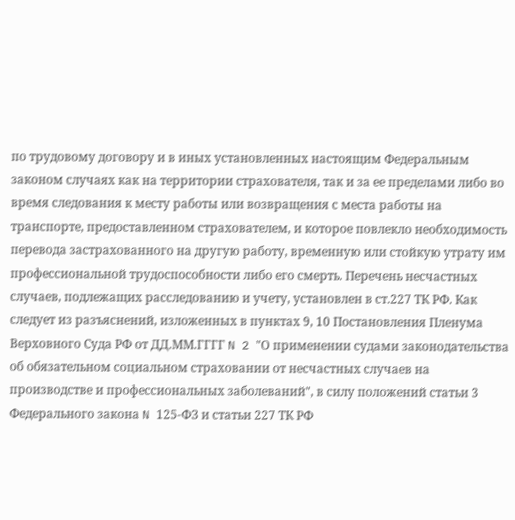по трудовому договору и в иных установленных настоящим Федеральным законом случаях как на территории страхователя, так и за ее пределами либо во время следования к месту работы или возвращения с места работы на транспорте, предоставленном страхователем, и которое повлекло необходимость перевода застрахованного на другую работу, временную или стойкую утрату им профессиональной трудоспособности либо его смерть. Перечень несчастных случаев, подлежащих расследованию и учету, установлен в ст.227 ТК РФ. Как следует из разъяснений, изложенных в пунктах 9, 10 Постановления Пленума Верховного Суда РФ от ДД.ММ.ГГГГ N 2 "О применении судами законодательства об обязательном социальном страховании от несчастных случаев на производстве и профессиональных заболеваний", в силу положений статьи 3 Федерального закона N 125-ФЗ и статьи 227 ТК РФ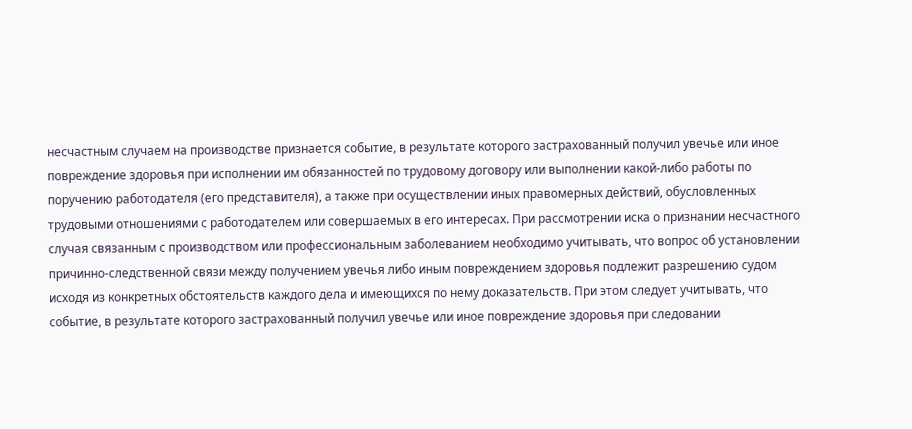несчастным случаем на производстве признается событие, в результате которого застрахованный получил увечье или иное повреждение здоровья при исполнении им обязанностей по трудовому договору или выполнении какой-либо работы по поручению работодателя (его представителя), а также при осуществлении иных правомерных действий, обусловленных трудовыми отношениями с работодателем или совершаемых в его интересах. При рассмотрении иска о признании несчастного случая связанным с производством или профессиональным заболеванием необходимо учитывать, что вопрос об установлении причинно-следственной связи между получением увечья либо иным повреждением здоровья подлежит разрешению судом исходя из конкретных обстоятельств каждого дела и имеющихся по нему доказательств. При этом следует учитывать, что событие, в результате которого застрахованный получил увечье или иное повреждение здоровья при следовании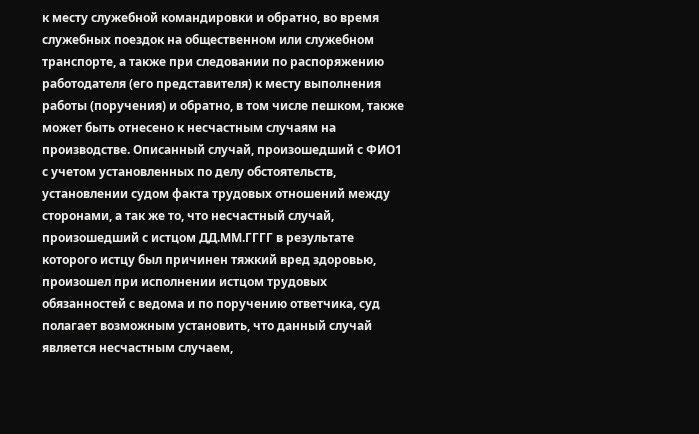к месту служебной командировки и обратно, во время служебных поездок на общественном или служебном транспорте, а также при следовании по распоряжению работодателя (его представителя) к месту выполнения работы (поручения) и обратно, в том числе пешком, также может быть отнесено к несчастным случаям на производстве. Описанный случай, произошедший с ФИО1 с учетом установленных по делу обстоятельств, установлении судом факта трудовых отношений между сторонами, а так же то, что несчастный случай, произошедший с истцом ДД.ММ.ГГГГ в результате которого истцу был причинен тяжкий вред здоровью, произошел при исполнении истцом трудовых обязанностей с ведома и по поручению ответчика, суд полагает возможным установить, что данный случай является несчастным случаем,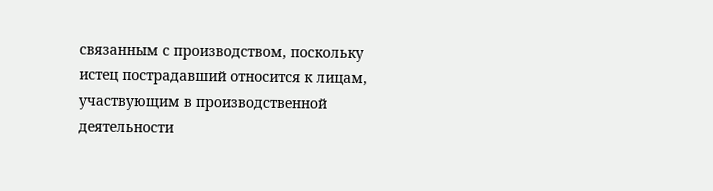связанным с производством, поскольку истец пострадавший относится к лицам, участвующим в производственной деятельности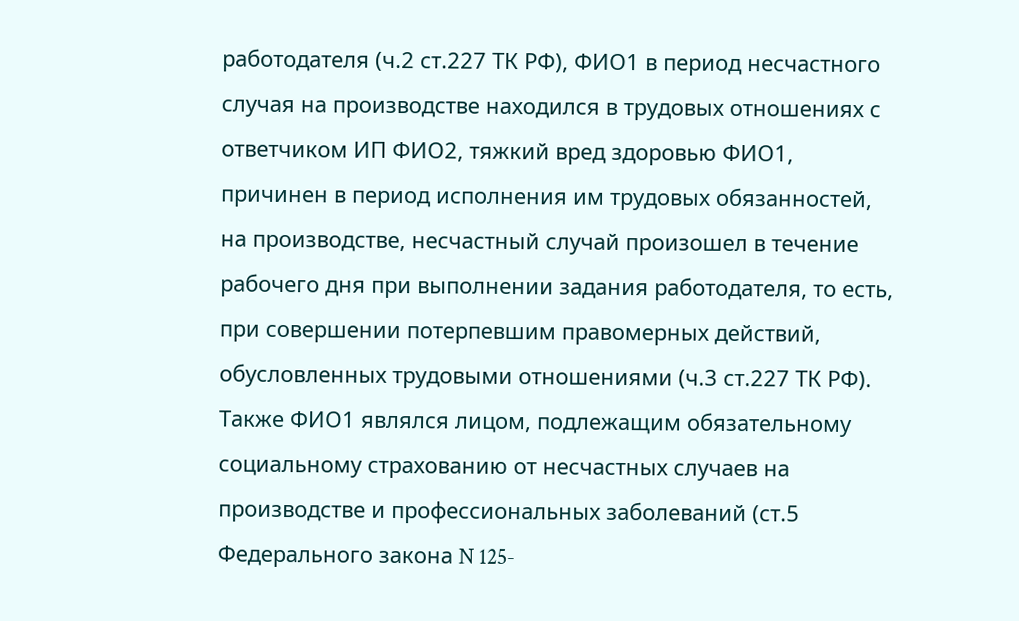работодателя (ч.2 ст.227 ТК РФ), ФИО1 в период несчастного случая на производстве находился в трудовых отношениях с ответчиком ИП ФИО2, тяжкий вред здоровью ФИО1, причинен в период исполнения им трудовых обязанностей, на производстве, несчастный случай произошел в течение рабочего дня при выполнении задания работодателя, то есть, при совершении потерпевшим правомерных действий, обусловленных трудовыми отношениями (ч.3 ст.227 ТК РФ). Также ФИО1 являлся лицом, подлежащим обязательному социальному страхованию от несчастных случаев на производстве и профессиональных заболеваний (ст.5 Федерального закона N 125-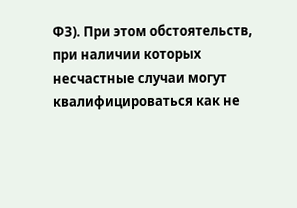ФЗ). При этом обстоятельств, при наличии которых несчастные случаи могут квалифицироваться как не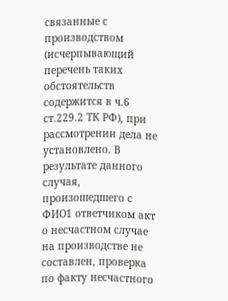связанные с производством (исчерпывающий перечень таких обстоятельств содержится в ч.6 ст.229.2 ТК РФ), при рассмотрении дела не установлено. В результате данного случая, произошедшего с ФИО1 ответчиком акт о несчастном случае на производстве не составлен, проверка по факту несчастного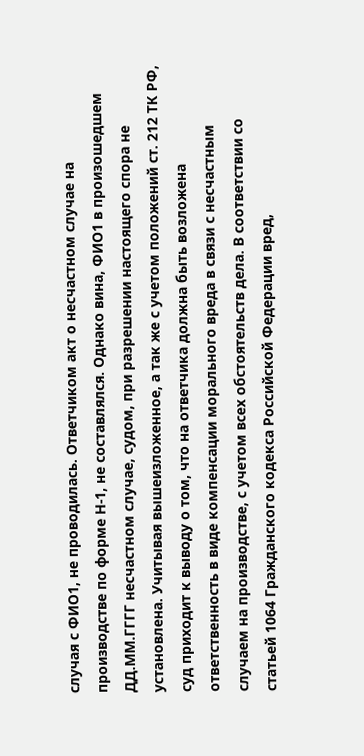случая с ФИО1, не проводилась. Ответчиком акт о несчастном случае на производстве по форме Н-1, не составлялся. Однако вина, ФИО1 в произошедшем ДД.ММ.ГГГГ несчастном случае, судом, при разрешении настоящего спора не установлена. Учитывая вышеизложенное, а так же с учетом положений ст. 212 ТК РФ, суд приходит к выводу о том, что на ответчика должна быть возложена ответственность в виде компенсации морального вреда в связи с несчастным случаем на производстве, с учетом всех обстоятельств дела. В соответствии со статьей 1064 Гражданского кодекса Российской Федерации вред,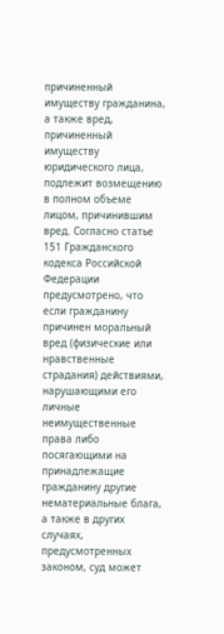причиненный имуществу гражданина, а также вред, причиненный имуществу юридического лица, подлежит возмещению в полном объеме лицом, причинившим вред. Согласно статье 151 Гражданского кодекса Российской Федерации предусмотрено, что если гражданину причинен моральный вред (физические или нравственные страдания) действиями, нарушающими его личные неимущественные права либо посягающими на принадлежащие гражданину другие нематериальные блага, а также в других случаях, предусмотренных законом, суд может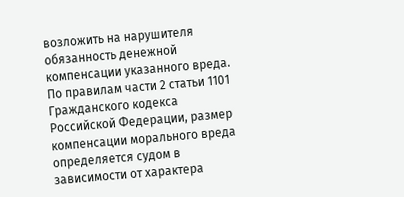возложить на нарушителя обязанность денежной компенсации указанного вреда. По правилам части 2 статьи 1101 Гражданского кодекса Российской Федерации, размер компенсации морального вреда определяется судом в зависимости от характера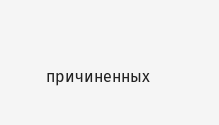причиненных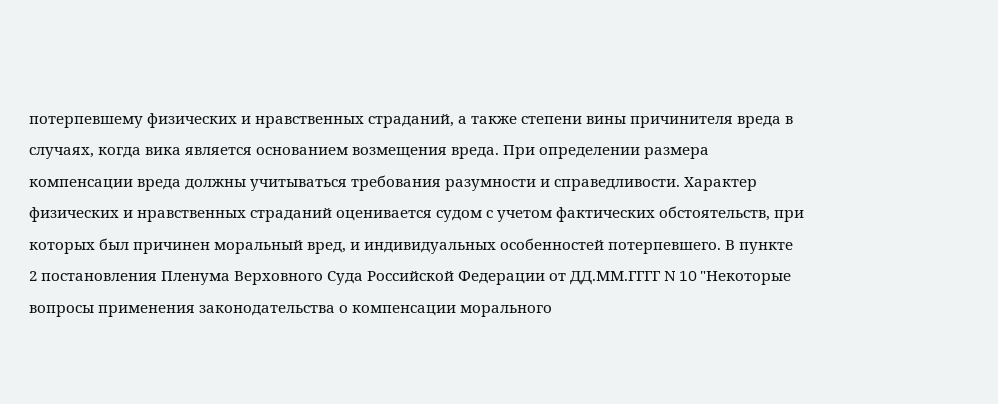потерпевшему физических и нравственных страданий, а также степени вины причинителя вреда в случаях, когда вика является основанием возмещения вреда. При определении размера компенсации вреда должны учитываться требования разумности и справедливости. Характер физических и нравственных страданий оценивается судом с учетом фактических обстоятельств, при которых был причинен моральный вред, и индивидуальных особенностей потерпевшего. В пункте 2 постановления Пленума Верховного Суда Российской Федерации от ДД.ММ.ГГГГ N 10 "Некоторые вопросы применения законодательства о компенсации морального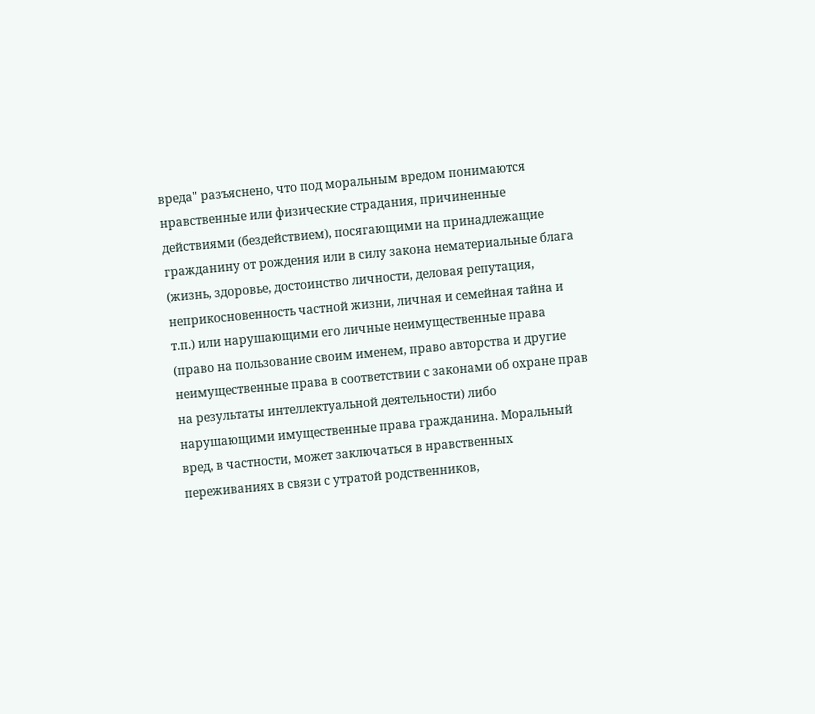вреда" разъяснено, что под моральным вредом понимаются нравственные или физические страдания, причиненные действиями (бездействием), посягающими на принадлежащие гражданину от рождения или в силу закона нематериальные блага (жизнь, здоровье, достоинство личности, деловая репутация, неприкосновенность частной жизни, личная и семейная тайна и т.п.) или нарушающими его личные неимущественные права (право на пользование своим именем, право авторства и другие неимущественные права в соответствии с законами об охране прав на результаты интеллектуальной деятельности) либо нарушающими имущественные права гражданина. Моральный вред, в частности, может заключаться в нравственных переживаниях в связи с утратой родственников,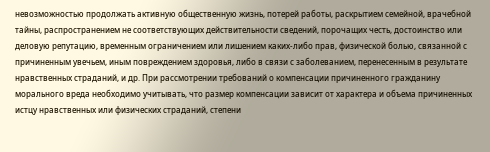невозможностью продолжать активную общественную жизнь, потерей работы, раскрытием семейной, врачебной тайны, распространением не соответствующих действительности сведений, порочащих честь, достоинство или деловую репутацию, временным ограничением или лишением каких-либо прав, физической болью, связанной с причиненным увечьем, иным повреждением здоровья, либо в связи с заболеванием, перенесенным в результате нравственных страданий, и др. При рассмотрении требований о компенсации причиненного гражданину морального вреда необходимо учитывать, что размер компенсации зависит от характера и объема причиненных истцу нравственных или физических страданий, степени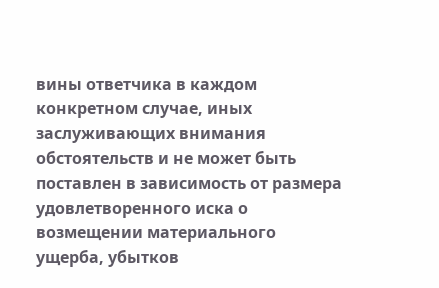вины ответчика в каждом конкретном случае, иных заслуживающих внимания обстоятельств и не может быть поставлен в зависимость от размера удовлетворенного иска о возмещении материального ущерба, убытков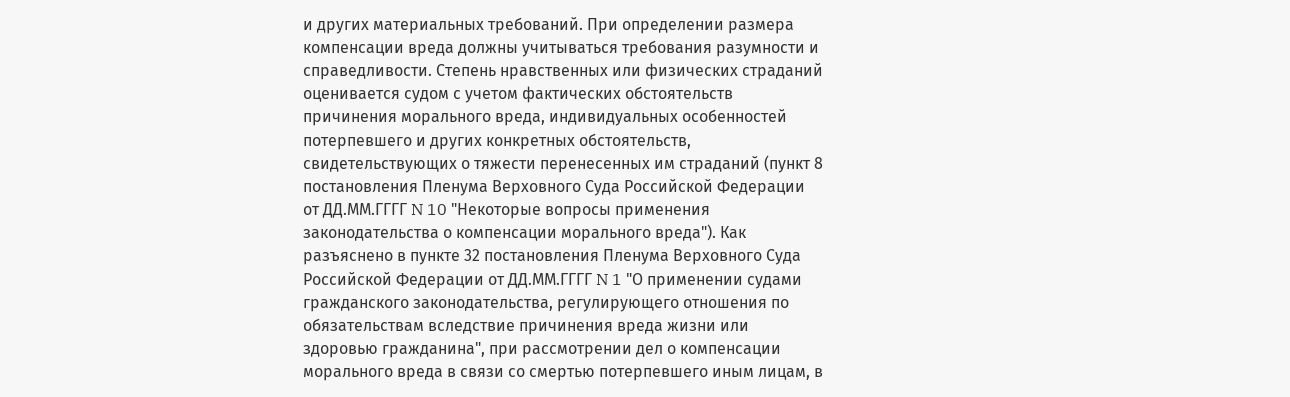и других материальных требований. При определении размера компенсации вреда должны учитываться требования разумности и справедливости. Степень нравственных или физических страданий оценивается судом с учетом фактических обстоятельств причинения морального вреда, индивидуальных особенностей потерпевшего и других конкретных обстоятельств, свидетельствующих о тяжести перенесенных им страданий (пункт 8 постановления Пленума Верховного Суда Российской Федерации от ДД.ММ.ГГГГ N 10 "Некоторые вопросы применения законодательства о компенсации морального вреда"). Как разъяснено в пункте 32 постановления Пленума Верховного Суда Российской Федерации от ДД.ММ.ГГГГ N 1 "О применении судами гражданского законодательства, регулирующего отношения по обязательствам вследствие причинения вреда жизни или здоровью гражданина", при рассмотрении дел о компенсации морального вреда в связи со смертью потерпевшего иным лицам, в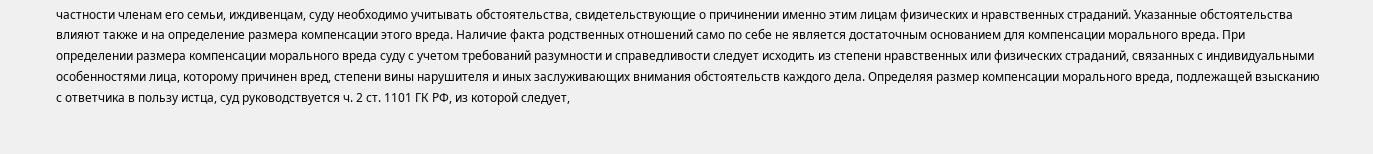частности членам его семьи, иждивенцам, суду необходимо учитывать обстоятельства, свидетельствующие о причинении именно этим лицам физических и нравственных страданий. Указанные обстоятельства влияют также и на определение размера компенсации этого вреда. Наличие факта родственных отношений само по себе не является достаточным основанием для компенсации морального вреда. При определении размера компенсации морального вреда суду с учетом требований разумности и справедливости следует исходить из степени нравственных или физических страданий, связанных с индивидуальными особенностями лица, которому причинен вред, степени вины нарушителя и иных заслуживающих внимания обстоятельств каждого дела. Определяя размер компенсации морального вреда, подлежащей взысканию с ответчика в пользу истца, суд руководствуется ч. 2 ст. 1101 ГК РФ, из которой следует,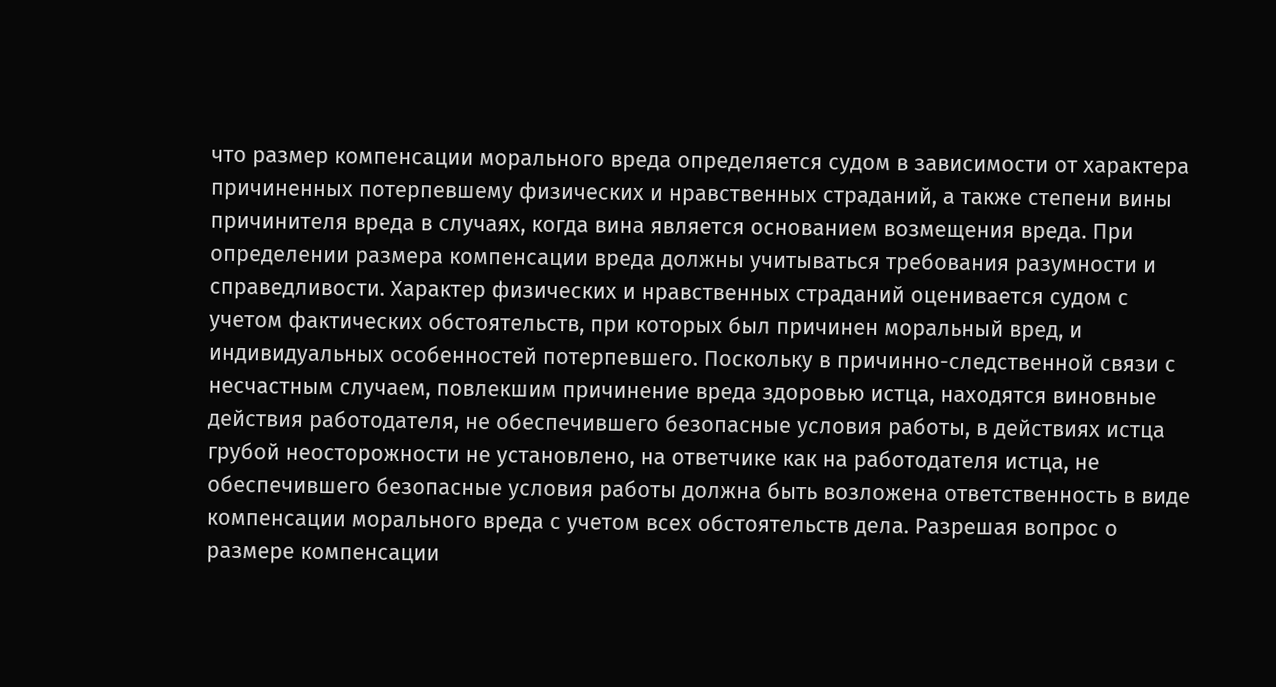что размер компенсации морального вреда определяется судом в зависимости от характера причиненных потерпевшему физических и нравственных страданий, а также степени вины причинителя вреда в случаях, когда вина является основанием возмещения вреда. При определении размера компенсации вреда должны учитываться требования разумности и справедливости. Характер физических и нравственных страданий оценивается судом с учетом фактических обстоятельств, при которых был причинен моральный вред, и индивидуальных особенностей потерпевшего. Поскольку в причинно-следственной связи с несчастным случаем, повлекшим причинение вреда здоровью истца, находятся виновные действия работодателя, не обеспечившего безопасные условия работы, в действиях истца грубой неосторожности не установлено, на ответчике как на работодателя истца, не обеспечившего безопасные условия работы должна быть возложена ответственность в виде компенсации морального вреда с учетом всех обстоятельств дела. Разрешая вопрос о размере компенсации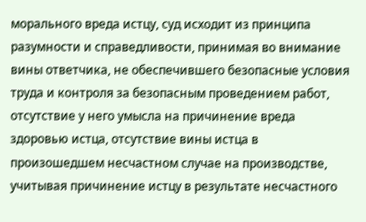морального вреда истцу, суд исходит из принципа разумности и справедливости, принимая во внимание вины ответчика, не обеспечившего безопасные условия труда и контроля за безопасным проведением работ, отсутствие у него умысла на причинение вреда здоровью истца, отсутствие вины истца в произошедшем несчастном случае на производстве, учитывая причинение истцу в результате несчастного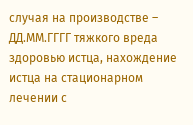случая на производстве – ДД.ММ.ГГГГ тяжкого вреда здоровью истца, нахождение истца на стационарном лечении с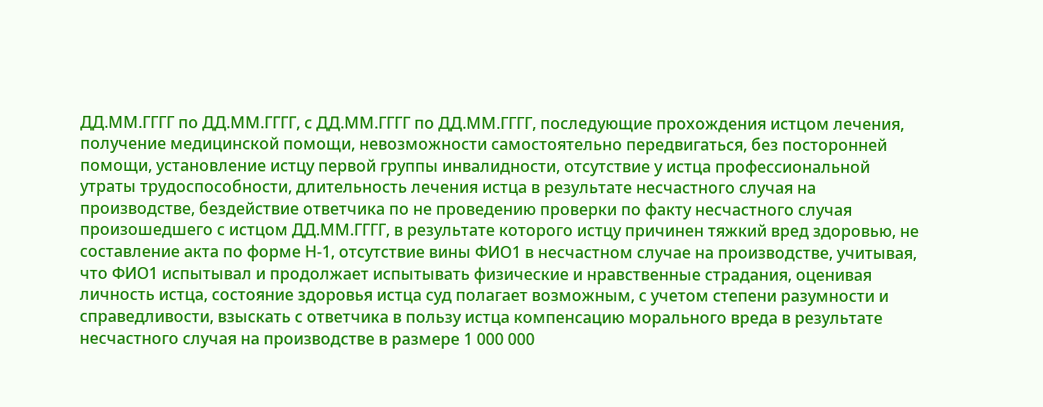ДД.ММ.ГГГГ по ДД.ММ.ГГГГ, с ДД.ММ.ГГГГ по ДД.ММ.ГГГГ, последующие прохождения истцом лечения, получение медицинской помощи, невозможности самостоятельно передвигаться, без посторонней помощи, установление истцу первой группы инвалидности, отсутствие у истца профессиональной утраты трудоспособности, длительность лечения истца в результате несчастного случая на производстве, бездействие ответчика по не проведению проверки по факту несчастного случая произошедшего с истцом ДД.ММ.ГГГГ, в результате которого истцу причинен тяжкий вред здоровью, не составление акта по форме Н-1, отсутствие вины ФИО1 в несчастном случае на производстве, учитывая, что ФИО1 испытывал и продолжает испытывать физические и нравственные страдания, оценивая личность истца, состояние здоровья истца суд полагает возможным, с учетом степени разумности и справедливости, взыскать с ответчика в пользу истца компенсацию морального вреда в результате несчастного случая на производстве в размере 1 000 000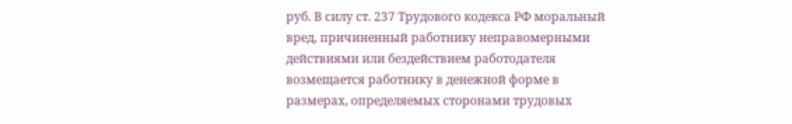руб. В силу ст. 237 Трудового кодекса РФ моральный вред, причиненный работнику неправомерными действиями или бездействием работодателя возмещается работнику в денежной форме в размерах, определяемых сторонами трудовых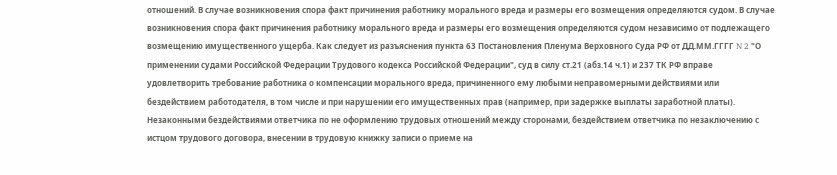отношений. В случае возникновения спора факт причинения работнику морального вреда и размеры его возмещения определяются судом. В случае возникновения спора факт причинения работнику морального вреда и размеры его возмещения определяются судом независимо от подлежащего возмещению имущественного ущерба. Как следует из разъяснения пункта 63 Постановления Пленума Верховного Суда РФ от ДД.ММ.ГГГГ N 2 "О применении судами Российской Федерации Трудового кодекса Российской Федерации", суд в силу ст.21 (абз.14 ч.1) и 237 ТК РФ вправе удовлетворить требование работника о компенсации морального вреда, причиненного ему любыми неправомерными действиями или бездействием работодателя, в том числе и при нарушении его имущественных прав (например, при задержке выплаты заработной платы). Незаконными бездействиями ответчика по не оформлению трудовых отношений между сторонами, бездействием ответчика по незаключению с истцом трудового договора, внесении в трудовую книжку записи о приеме на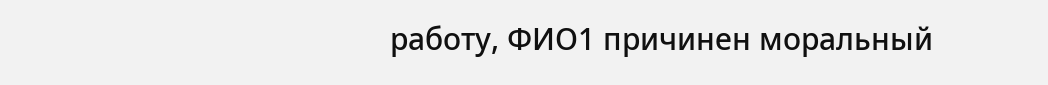работу, ФИО1 причинен моральный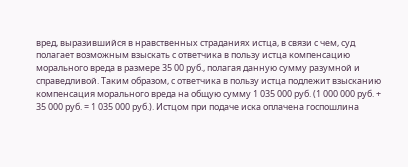вред, выразившийся в нравственных страданиях истца, в связи с чем, суд полагает возможным взыскать с ответчика в пользу истца компенсацию морального вреда в размере 35 00 руб., полагая данную сумму разумной и справедливой. Таким образом, с ответчика в пользу истца подлежит взысканию компенсация морального вреда на общую сумму 1 035 000 руб. (1 000 000 руб. + 35 000 руб. = 1 035 000 руб.). Истцом при подаче иска оплачена госпошлина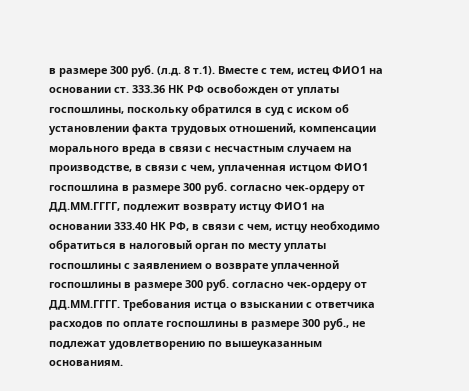в размере 300 руб. (л.д. 8 т.1). Вместе с тем, истец ФИО1 на основании ст. 333.36 НК РФ освобожден от уплаты госпошлины, поскольку обратился в суд с иском об установлении факта трудовых отношений, компенсации морального вреда в связи с несчастным случаем на производстве, в связи с чем, уплаченная истцом ФИО1 госпошлина в размере 300 руб. согласно чек-ордеру от ДД.ММ.ГГГГ, подлежит возврату истцу ФИО1 на основании 333.40 НК РФ, в связи с чем, истцу необходимо обратиться в налоговый орган по месту уплаты госпошлины с заявлением о возврате уплаченной госпошлины в размере 300 руб. согласно чек-ордеру от ДД.ММ.ГГГГ. Требования истца о взыскании с ответчика расходов по оплате госпошлины в размере 300 руб., не подлежат удовлетворению по вышеуказанным основаниям.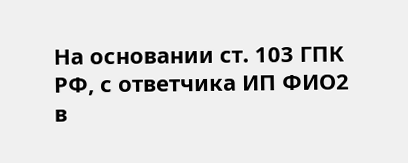На основании ст. 103 ГПК РФ, с ответчика ИП ФИО2 в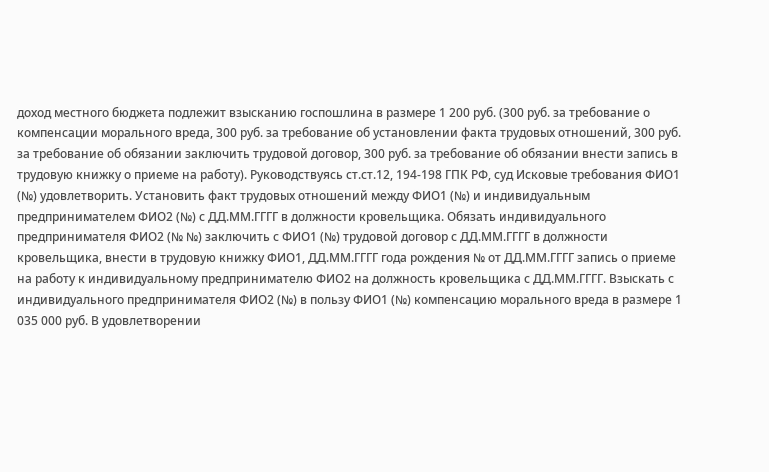доход местного бюджета подлежит взысканию госпошлина в размере 1 200 руб. (300 руб. за требование о компенсации морального вреда, 300 руб. за требование об установлении факта трудовых отношений, 300 руб. за требование об обязании заключить трудовой договор, 300 руб. за требование об обязании внести запись в трудовую книжку о приеме на работу). Руководствуясь ст.ст.12, 194-198 ГПК РФ, суд Исковые требования ФИО1 (№) удовлетворить. Установить факт трудовых отношений между ФИО1 (№) и индивидуальным предпринимателем ФИО2 (№) с ДД.ММ.ГГГГ в должности кровельщика. Обязать индивидуального предпринимателя ФИО2 (№ №) заключить с ФИО1 (№) трудовой договор с ДД.ММ.ГГГГ в должности кровельщика, внести в трудовую книжку ФИО1, ДД.ММ.ГГГГ года рождения № от ДД.ММ.ГГГГ запись о приеме на работу к индивидуальному предпринимателю ФИО2 на должность кровельщика с ДД.ММ.ГГГГ. Взыскать с индивидуального предпринимателя ФИО2 (№) в пользу ФИО1 (№) компенсацию морального вреда в размере 1 035 000 руб. В удовлетворении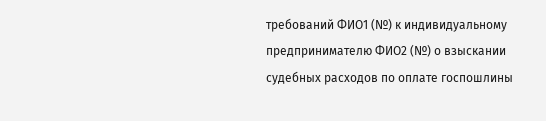требований ФИО1 (№) к индивидуальному предпринимателю ФИО2 (№) о взыскании судебных расходов по оплате госпошлины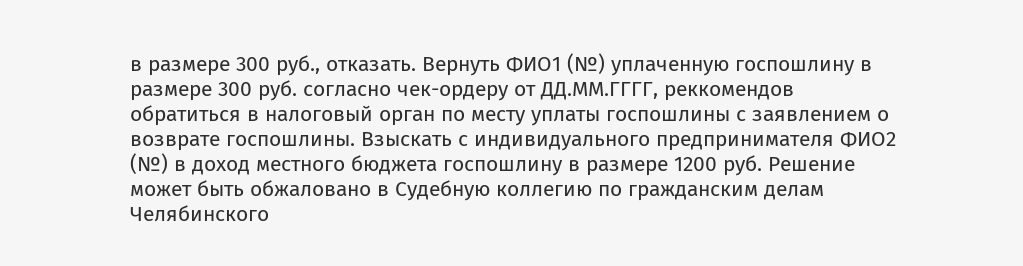в размере 300 руб., отказать. Вернуть ФИО1 (№) уплаченную госпошлину в размере 300 руб. согласно чек-ордеру от ДД.ММ.ГГГГ, реккомендов обратиться в налоговый орган по месту уплаты госпошлины с заявлением о возврате госпошлины. Взыскать с индивидуального предпринимателя ФИО2 (№) в доход местного бюджета госпошлину в размере 1200 руб. Решение может быть обжаловано в Судебную коллегию по гражданским делам Челябинского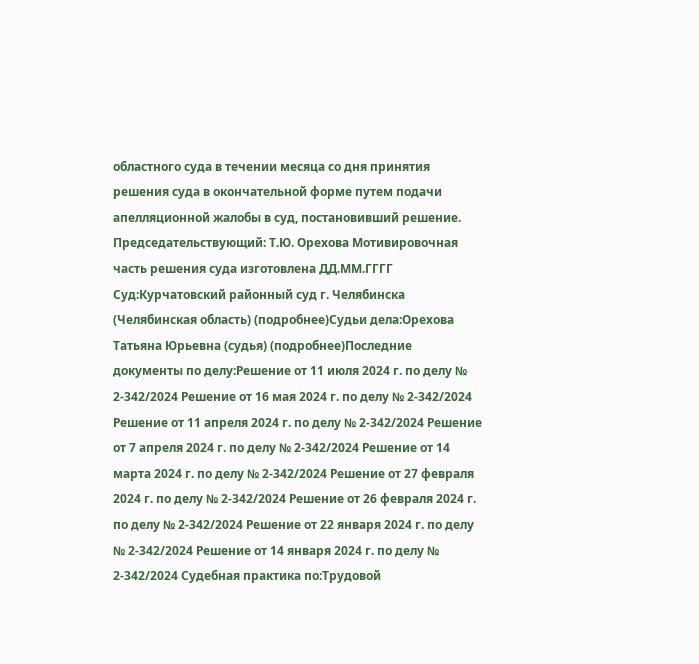областного суда в течении месяца со дня принятия решения суда в окончательной форме путем подачи апелляционной жалобы в суд, постановивший решение. Председательствующий: Т.Ю. Орехова Мотивировочная часть решения суда изготовлена ДД.ММ.ГГГГ Суд:Курчатовский районный суд г. Челябинска (Челябинская область) (подробнее)Судьи дела:Орехова Татьяна Юрьевна (судья) (подробнее)Последние документы по делу:Решение от 11 июля 2024 г. по делу № 2-342/2024 Решение от 16 мая 2024 г. по делу № 2-342/2024 Решение от 11 апреля 2024 г. по делу № 2-342/2024 Решение от 7 апреля 2024 г. по делу № 2-342/2024 Решение от 14 марта 2024 г. по делу № 2-342/2024 Решение от 27 февраля 2024 г. по делу № 2-342/2024 Решение от 26 февраля 2024 г. по делу № 2-342/2024 Решение от 22 января 2024 г. по делу № 2-342/2024 Решение от 14 января 2024 г. по делу № 2-342/2024 Судебная практика по:Трудовой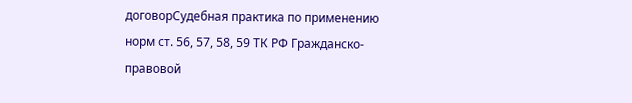договорСудебная практика по применению норм ст. 56, 57, 58, 59 ТК РФ Гражданско-правовой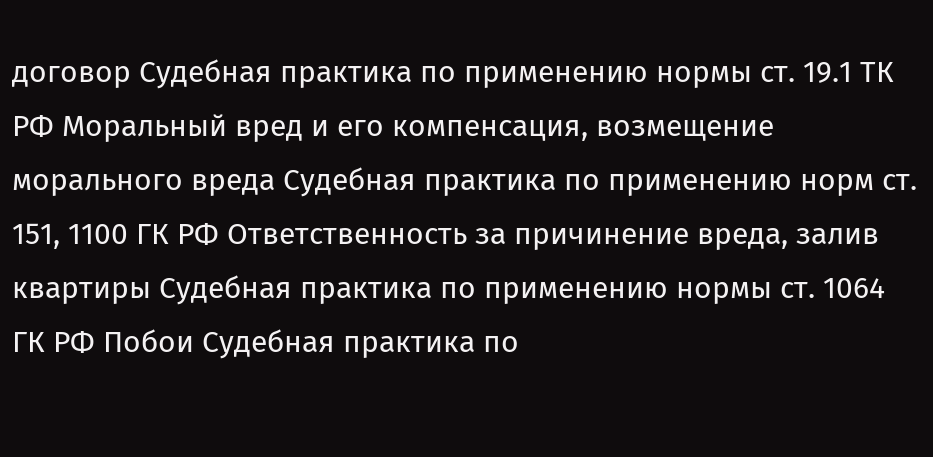договор Судебная практика по применению нормы ст. 19.1 ТК РФ Моральный вред и его компенсация, возмещение морального вреда Судебная практика по применению норм ст. 151, 1100 ГК РФ Ответственность за причинение вреда, залив квартиры Судебная практика по применению нормы ст. 1064 ГК РФ Побои Судебная практика по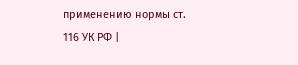применению нормы ст. 116 УК РФ |